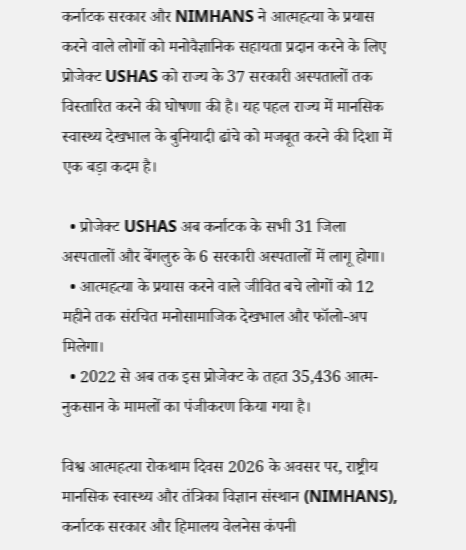कर्नाटक सरकार और NIMHANS ने आत्महत्या के प्रयास करने वाले लोगों को मनोवैज्ञानिक सहायता प्रदान करने के लिए प्रोजेक्ट USHAS को राज्य के 37 सरकारी अस्पतालों तक विस्तारित करने की घोषणा की है। यह पहल राज्य में मानसिक स्वास्थ्य देखभाल के बुनियादी ढांचे को मजबूत करने की दिशा में एक बड़ा कदम है।

  • प्रोजेक्ट USHAS अब कर्नाटक के सभी 31 जिला अस्पतालों और बेंगलुरु के 6 सरकारी अस्पतालों में लागू होगा।
  • आत्महत्या के प्रयास करने वाले जीवित बचे लोगों को 12 महीने तक संरचित मनोसामाजिक देखभाल और फॉलो-अप मिलेगा।
  • 2022 से अब तक इस प्रोजेक्ट के तहत 35,436 आत्म-नुकसान के मामलों का पंजीकरण किया गया है।

विश्व आत्महत्या रोकथाम दिवस 2026 के अवसर पर, राष्ट्रीय मानसिक स्वास्थ्य और तंत्रिका विज्ञान संस्थान (NIMHANS), कर्नाटक सरकार और हिमालय वेलनेस कंपनी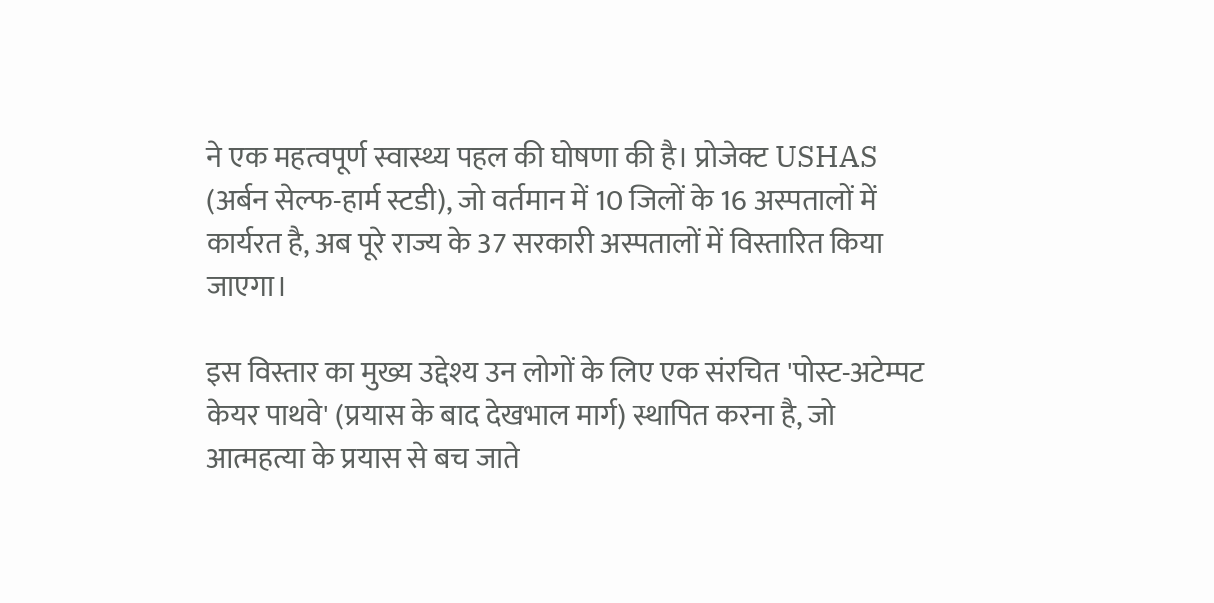ने एक महत्वपूर्ण स्वास्थ्य पहल की घोषणा की है। प्रोजेक्ट USHAS (अर्बन सेल्फ-हार्म स्टडी), जो वर्तमान में 10 जिलों के 16 अस्पतालों में कार्यरत है, अब पूरे राज्य के 37 सरकारी अस्पतालों में विस्तारित किया जाएगा।

इस विस्तार का मुख्य उद्देश्य उन लोगों के लिए एक संरचित 'पोस्ट-अटेम्पट केयर पाथवे' (प्रयास के बाद देखभाल मार्ग) स्थापित करना है, जो आत्महत्या के प्रयास से बच जाते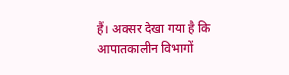हैं। अक्सर देखा गया है कि आपातकालीन विभागों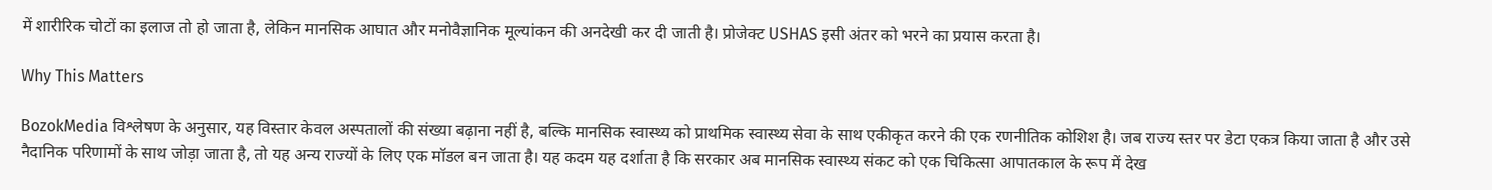में शारीरिक चोटों का इलाज तो हो जाता है, लेकिन मानसिक आघात और मनोवैज्ञानिक मूल्यांकन की अनदेखी कर दी जाती है। प्रोजेक्ट USHAS इसी अंतर को भरने का प्रयास करता है।

Why This Matters

BozokMedia विश्लेषण के अनुसार, यह विस्तार केवल अस्पतालों की संख्या बढ़ाना नहीं है, बल्कि मानसिक स्वास्थ्य को प्राथमिक स्वास्थ्य सेवा के साथ एकीकृत करने की एक रणनीतिक कोशिश है। जब राज्य स्तर पर डेटा एकत्र किया जाता है और उसे नैदानिक परिणामों के साथ जोड़ा जाता है, तो यह अन्य राज्यों के लिए एक मॉडल बन जाता है। यह कदम यह दर्शाता है कि सरकार अब मानसिक स्वास्थ्य संकट को एक चिकित्सा आपातकाल के रूप में देख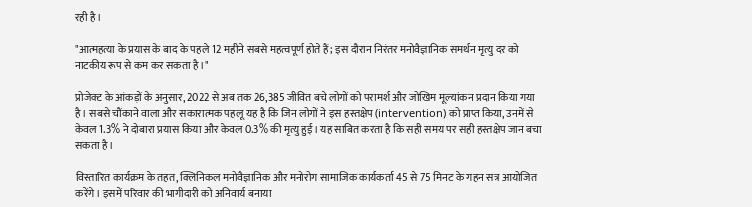रही है।

"आत्महत्या के प्रयास के बाद के पहले 12 महीने सबसे महत्वपूर्ण होते हैं; इस दौरान निरंतर मनोवैज्ञानिक समर्थन मृत्यु दर को नाटकीय रूप से कम कर सकता है।"

प्रोजेक्ट के आंकड़ों के अनुसार, 2022 से अब तक 26,385 जीवित बचे लोगों को परामर्श और जोखिम मूल्यांकन प्रदान किया गया है। सबसे चौंकाने वाला और सकारात्मक पहलू यह है कि जिन लोगों ने इस हस्तक्षेप (intervention) को प्राप्त किया, उनमें से केवल 1.3% ने दोबारा प्रयास किया और केवल 0.3% की मृत्यु हुई। यह साबित करता है कि सही समय पर सही हस्तक्षेप जान बचा सकता है।

विस्तारित कार्यक्रम के तहत, क्लिनिकल मनोवैज्ञानिक और मनोरोग सामाजिक कार्यकर्ता 45 से 75 मिनट के गहन सत्र आयोजित करेंगे। इसमें परिवार की भागीदारी को अनिवार्य बनाया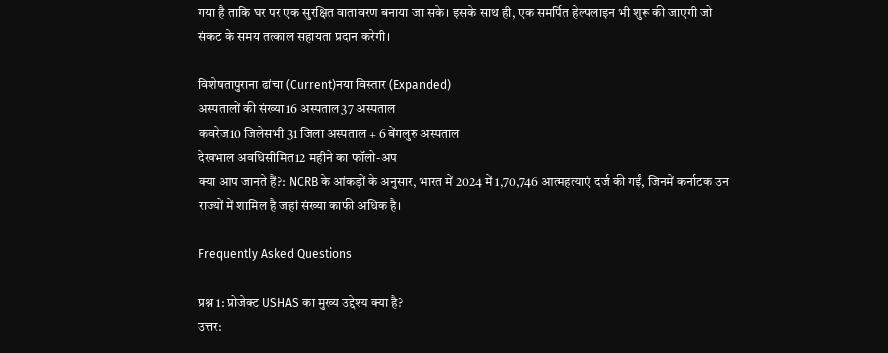गया है ताकि घर पर एक सुरक्षित वातावरण बनाया जा सके। इसके साथ ही, एक समर्पित हेल्पलाइन भी शुरू की जाएगी जो संकट के समय तत्काल सहायता प्रदान करेगी।

विशेषतापुराना ढांचा (Current)नया विस्तार (Expanded)
अस्पतालों की संख्या16 अस्पताल37 अस्पताल
कवरेज10 जिलेसभी 31 जिला अस्पताल + 6 बेंगलुरु अस्पताल
देखभाल अवधिसीमित12 महीने का फॉलो-अप
क्या आप जानते हैं?: NCRB के आंकड़ों के अनुसार, भारत में 2024 में 1,70,746 आत्महत्याएं दर्ज की गईं, जिनमें कर्नाटक उन राज्यों में शामिल है जहां संख्या काफी अधिक है।

Frequently Asked Questions

प्रश्न 1: प्रोजेक्ट USHAS का मुख्य उद्देश्य क्या है?
उत्तर: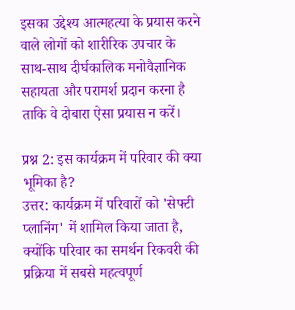इसका उद्देश्य आत्महत्या के प्रयास करने वाले लोगों को शारीरिक उपचार के साथ-साथ दीर्घकालिक मनोवैज्ञानिक सहायता और परामर्श प्रदान करना है ताकि वे दोबारा ऐसा प्रयास न करें।

प्रश्न 2: इस कार्यक्रम में परिवार की क्या भूमिका है?
उत्तर: कार्यक्रम में परिवारों को 'सेफ्टी प्लानिंग' में शामिल किया जाता है, क्योंकि परिवार का समर्थन रिकवरी की प्रक्रिया में सबसे महत्वपूर्ण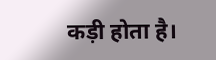कड़ी होता है।